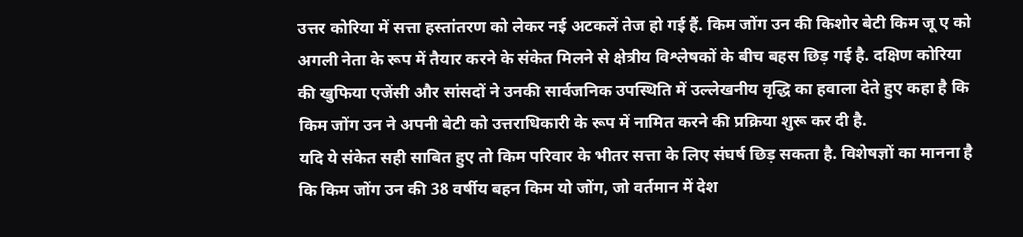उत्तर कोरिया में सत्ता हस्तांतरण को लेकर नई अटकलें तेज हो गई हैं. किम जोंग उन की किशोर बेटी किम जू ए को अगली नेता के रूप में तैयार करने के संकेत मिलने से क्षेत्रीय विश्लेषकों के बीच बहस छिड़ गई है. दक्षिण कोरिया की खुफिया एजेंसी और सांसदों ने उनकी सार्वजनिक उपस्थिति में उल्लेखनीय वृद्धि का हवाला देते हुए कहा है कि किम जोंग उन ने अपनी बेटी को उत्तराधिकारी के रूप में नामित करने की प्रक्रिया शुरू कर दी है.
यदि ये संकेत सही साबित हुए तो किम परिवार के भीतर सत्ता के लिए संघर्ष छिड़ सकता है. विशेषज्ञों का मानना है कि किम जोंग उन की 38 वर्षीय बहन किम यो जोंग, जो वर्तमान में देश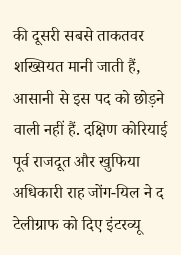की दूसरी सबसे ताकतवर शख्सियत मानी जाती हैं, आसानी से इस पद को छोड़ने वाली नहीं हैं. दक्षिण कोरियाई पूर्व राजदूत और खुफिया अधिकारी राह जोंग-यिल ने द टेलीग्राफ को दिए इंटरव्यू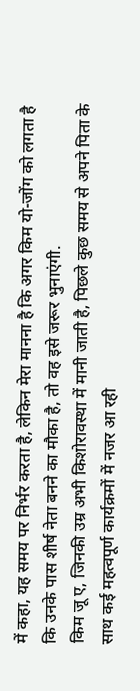में कहा, यह समय पर निर्भर करता है, लेकिन मेरा मानना है कि अगर किम यो-जोंग को लगता है कि उनके पास शीर्ष नेता बनने का मौका है, तो वह इसे जरूर भुनाएंगी.
किम जू ए, जिनकी उम्र अभी किशोरावस्था में मानी जाती है, पिछले कुछ समय से अपने पिता के साथ कई महत्वपूर्ण कार्यक्रमों में नजर आ रही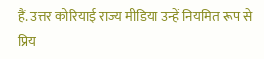हैं. उत्तर कोरियाई राज्य मीडिया उन्हें नियमित रूप से प्रिय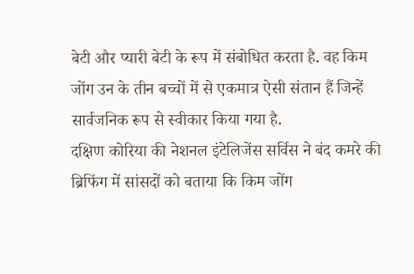बेटी और प्यारी बेटी के रूप में संबोधित करता है. वह किम जोंग उन के तीन बच्चों में से एकमात्र ऐसी संतान हैं जिन्हें सार्वजनिक रूप से स्वीकार किया गया है.
दक्षिण कोरिया की नेशनल इंटेलिजेंस सर्विस ने बंद कमरे की ब्रिफिंग में सांसदों को बताया कि किम जोंग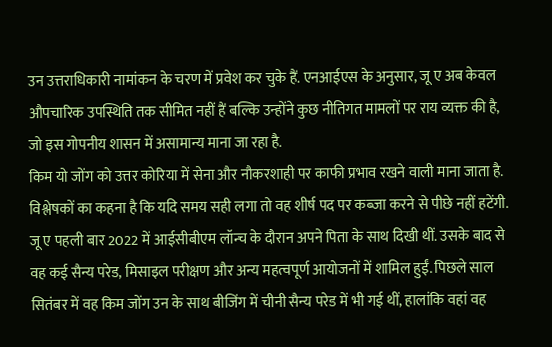उन उत्तराधिकारी नामांकन के चरण में प्रवेश कर चुके हैं. एनआईएस के अनुसार, जू ए अब केवल औपचारिक उपस्थिति तक सीमित नहीं हैं बल्कि उन्होंने कुछ नीतिगत मामलों पर राय व्यक्त की है, जो इस गोपनीय शासन में असामान्य माना जा रहा है.
किम यो जोंग को उत्तर कोरिया में सेना और नौकरशाही पर काफी प्रभाव रखने वाली माना जाता है. विश्लेषकों का कहना है कि यदि समय सही लगा तो वह शीर्ष पद पर कब्जा करने से पीछे नहीं हटेंगी.
जू ए पहली बार 2022 में आईसीबीएम लॉन्च के दौरान अपने पिता के साथ दिखी थीं. उसके बाद से वह कई सैन्य परेड, मिसाइल परीक्षण और अन्य महत्वपूर्ण आयोजनों में शामिल हुईं. पिछले साल सितंबर में वह किम जोंग उन के साथ बीजिंग में चीनी सैन्य परेड में भी गई थीं, हालांकि वहां वह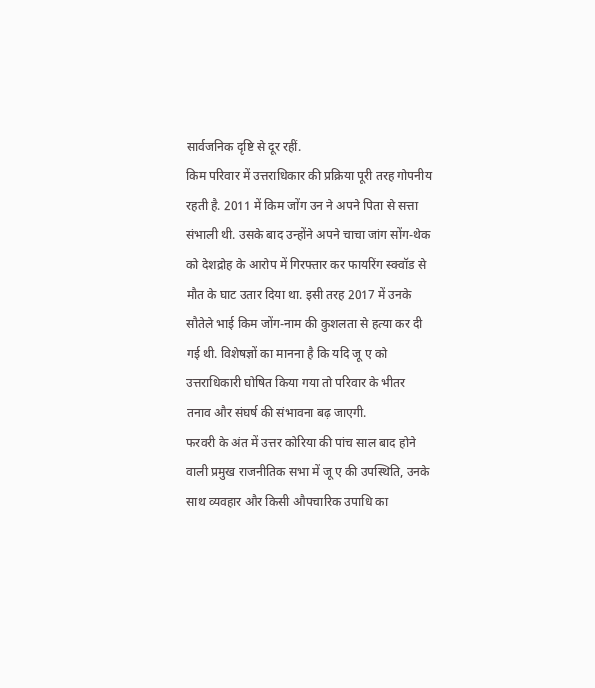सार्वजनिक दृष्टि से दूर रहीं.
किम परिवार में उत्तराधिकार की प्रक्रिया पूरी तरह गोपनीय रहती है. 2011 में किम जोंग उन ने अपने पिता से सत्ता संभाली थी. उसके बाद उन्होंने अपने चाचा जांग सोंग-थेक को देशद्रोह के आरोप में गिरफ्तार कर फायरिंग स्क्वॉड से मौत के घाट उतार दिया था. इसी तरह 2017 में उनके सौतेले भाई किम जोंग-नाम की कुशलता से हत्या कर दी गई थी. विशेषज्ञों का मानना है कि यदि जू ए को उत्तराधिकारी घोषित किया गया तो परिवार के भीतर तनाव और संघर्ष की संभावना बढ़ जाएगी.
फरवरी के अंत में उत्तर कोरिया की पांच साल बाद होने वाली प्रमुख राजनीतिक सभा में जू ए की उपस्थिति, उनके साथ व्यवहार और किसी औपचारिक उपाधि का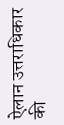ऐलान उत्तराधिकार की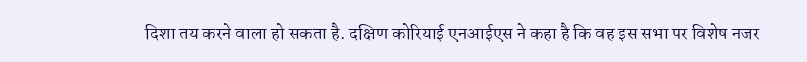दिशा तय करने वाला हो सकता है. दक्षिण कोरियाई एनआईएस ने कहा है कि वह इस सभा पर विशेष नजर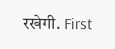रखेगी. First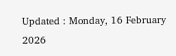Updated : Monday, 16 February 2026